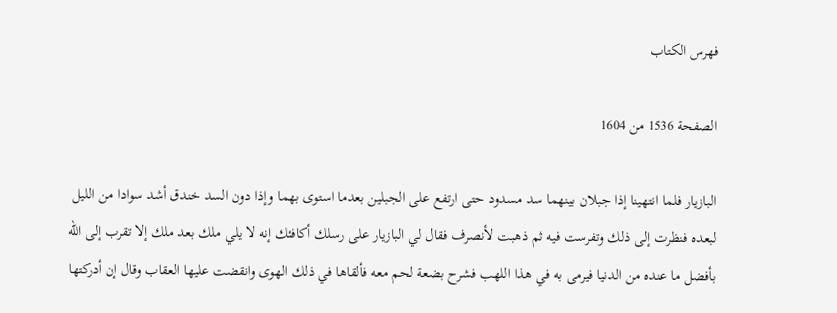فهرس الكتاب

الصفحة 1536 من 1604

البازيار فلما انتهينا إذا جبلان بينهما سد مسدود حتى ارتفع على الجبلين بعدما استوى بهما وإذا دون السد خندق أشد سوادا من الليل لبعده فنظرت إلى ذلك وتفرست فيه ثم ذهبت لأنصرف فقال لي البازيار على رسلك أكافئك إنه لا يلي ملك بعد ملك إلا تقرب إلى الله بأفضل ما عنده من الدنيا فيرمى به في هذا اللهب فشرح بضعة لحم معه فألقاها في ذلك الهوى وانقضت عليها العقاب وقال إن أدركتها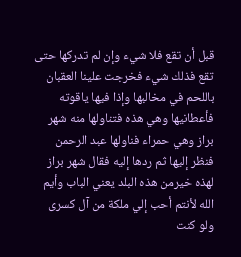قبل أن تقع فلا شيء وإن لم تدركها حتى تقع فذلك شيء فخرجت علينا العقبان باللحم في مخالبها وإذا فيها ياقوته فأعطانيها وهي هذه فتناولها منه شهر براز وهي حمراء فناولها عبد الرحمن فنظر إليها ثم ردها إليه فقال شهر براز لهذه خيرمن هذه البلد يعني الباب وأيم الله لأنتم أحب إلي ملكة من آل كسرى ولو كنت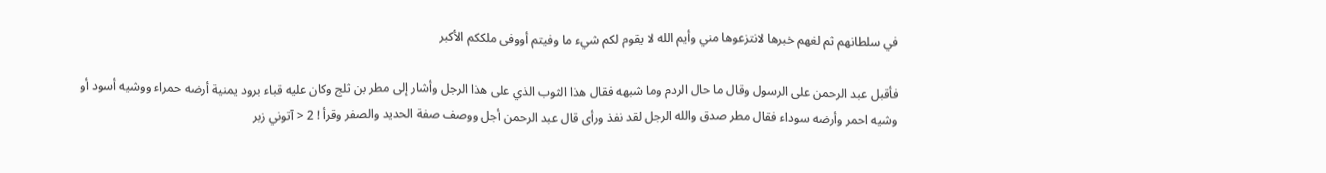في سلطانهم ثم لغهم خبرها لانتزعوها مني وأيم الله لا يقوم لكم شيء ما وفيتم أووفى ملككم الأكبر

فأقبل عبد الرحمن على الرسول وقال ما حال الردم وما شبهه فقال هذا الثوب الذي على هذا الرجل وأشار إلى مطر بن ثلج وكان عليه قباء برود يمنية أرضه حمراء ووشيه أسود أو وشيه احمر وأرضه سوداء فقال مطر صدق والله الرجل لقد نفذ ورأى قال عبد الرحمن أجل ووصف صفة الحديد والصفر وقرأ ! 2 < آتوني زبر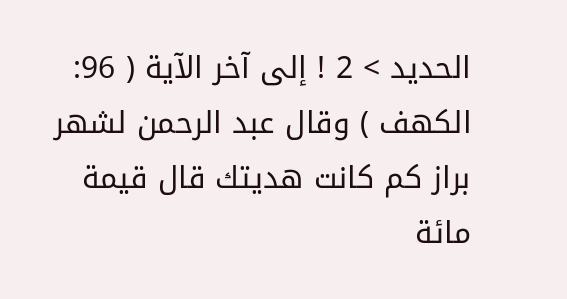الحديد > 2 ! إلى آخر الآية ( 96: الكهف ) وقال عبد الرحمن لشهر براز كم كانت هديتك قال قيمة مائة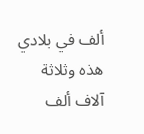ألف في بلادي هذه وثلاثة آلاف ألف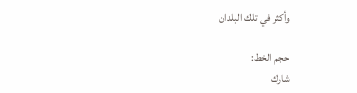وأكثر في تلك البلدان

حجم الخط:
شارك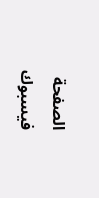الصفحة
فيسبوك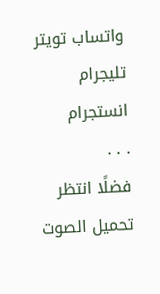واتساب تويتر تليجرام انستجرام
. . .
فضلًا انتظر تحميل الصوت